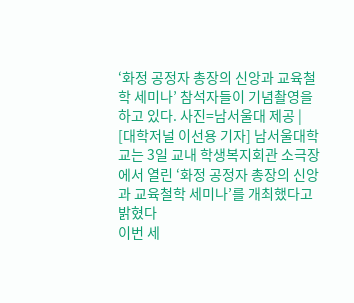‘화정 공정자 총장의 신앙과 교육철학 세미나’ 참석자들이 기념촬영을 하고 있다. 사진=남서울대 제공 |
[대학저널 이선용 기자] 남서울대학교는 3일 교내 학생복지회관 소극장에서 열린 ‘화정 공정자 총장의 신앙과 교육철학 세미나’를 개최했다고 밝혔다
이번 세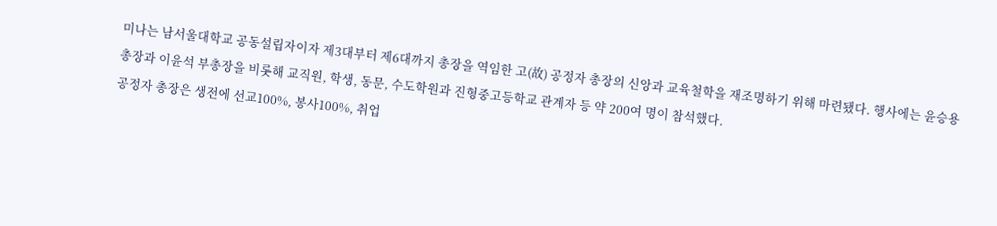미나는 남서울대학교 공동설립자이자 제3대부터 제6대까지 총장을 역임한 고(故) 공정자 총장의 신앙과 교육철학을 재조명하기 위해 마련됐다. 행사에는 윤승용 총장과 이윤석 부총장을 비롯해 교직원, 학생, 동문, 수도학원과 진형중고등학교 관계자 등 약 200여 명이 참석했다.
공정자 총장은 생전에 선교100%, 봉사100%, 취업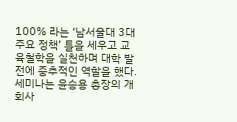100% 라는 ‘남서울대 3대 주요 정책’ 틀을 세우고 교육철학을 실천하며 대학 발전에 중추적인 역할을 했다.
세미나는 윤승용 총장의 개회사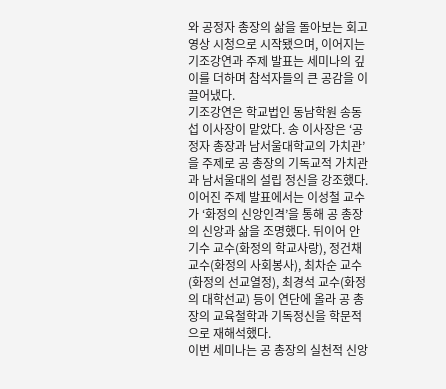와 공정자 총장의 삶을 돌아보는 회고 영상 시청으로 시작됐으며, 이어지는 기조강연과 주제 발표는 세미나의 깊이를 더하며 참석자들의 큰 공감을 이끌어냈다.
기조강연은 학교법인 동남학원 송동섭 이사장이 맡았다. 송 이사장은 ‘공정자 총장과 남서울대학교의 가치관’을 주제로 공 총장의 기독교적 가치관과 남서울대의 설립 정신을 강조했다.
이어진 주제 발표에서는 이성철 교수가 ‘화정의 신앙인격’을 통해 공 총장의 신앙과 삶을 조명했다. 뒤이어 안기수 교수(화정의 학교사랑), 정건채 교수(화정의 사회봉사), 최차순 교수(화정의 선교열정), 최경석 교수(화정의 대학선교) 등이 연단에 올라 공 총장의 교육철학과 기독정신을 학문적으로 재해석했다.
이번 세미나는 공 총장의 실천적 신앙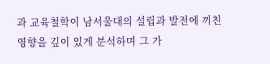과 교육철학이 남서울대의 설립과 발전에 끼친 영향을 깊이 있게 분석하며 그 가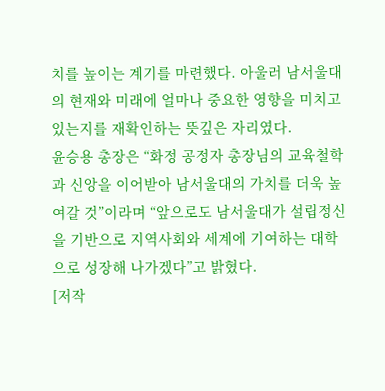치를 높이는 계기를 마련했다. 아울러 남서울대의 현재와 미래에 얼마나 중요한 영향을 미치고 있는지를 재확인하는 뜻깊은 자리였다.
윤승용 총장은 “화정 공정자 총장님의 교육철학과 신앙을 이어받아 남서울대의 가치를 더욱 높여갈 것”이라며 “앞으로도 남서울대가 설립정신을 기반으로 지역사회와 세계에 기여하는 대학으로 성장해 나가겠다”고 밝혔다.
[저작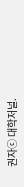권자ⓒ 대학저널.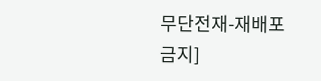무단전재-재배포 금지]